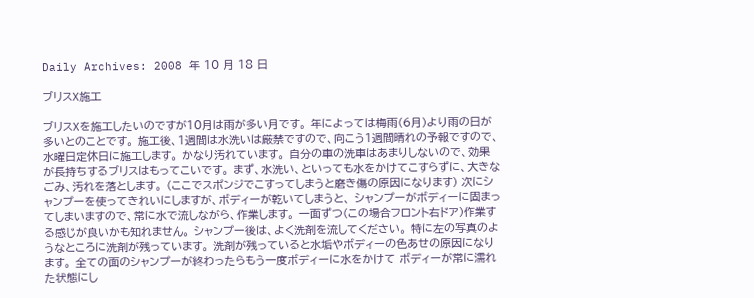Daily Archives: 2008 年 10 月 18 日

ブリスX施工

ブリスXを施工したいのですが10月は雨が多い月です。 年によっては梅雨(6月)より雨の日が多いとのことです。 施工後、1週間は水洗いは厳禁ですので、向こう1週間晴れの予報ですので、 水曜日定休日に施工します。 かなり汚れています。 自分の車の洗車はあまりしないので、効果が長持ちするブリスはもってこいです。 まず、水洗い、といっても水をかけてこすらずに、大きなごみ、汚れを落とします。 (ここでスポンジでこすってしまうと磨き傷の原因になります) 次にシャンプーを使ってきれいにしますが、ボディーが乾いてしまうと、 シャンプーがボディーに固まってしまいますので、常に水で流しながら、作業します。 一面ずつ(この場合フロント右ドア)作業する感じが良いかも知れません。 シャンプー後は、よく洗剤を流してください。 特に左の写真のようなところに洗剤が残っています。 洗剤が残っていると水垢やボディーの色あせの原因になります。 全ての面のシャンプーが終わったらもう一度ボディーに水をかけて ボディーが常に濡れた状態にし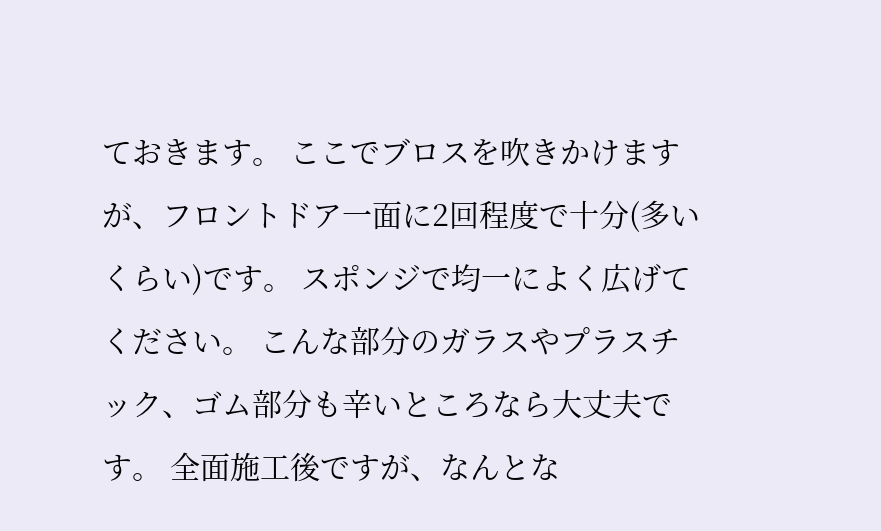ておきます。 ここでブロスを吹きかけますが、フロントドア一面に2回程度で十分(多いくらい)です。 スポンジで均一によく広げてください。 こんな部分のガラスやプラスチック、ゴム部分も辛いところなら大丈夫です。 全面施工後ですが、なんとな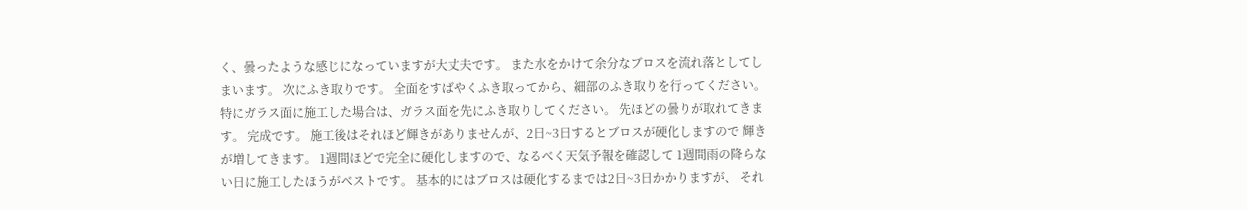く、曇ったような感じになっていますが大丈夫です。 また水をかけて余分なブロスを流れ落としてしまいます。 次にふき取りです。 全面をすばやくふき取ってから、細部のふき取りを行ってください。 特にガラス面に施工した場合は、ガラス面を先にふき取りしてください。 先ほどの曇りが取れてきます。 完成です。 施工後はそれほど輝きがありませんが、2日~3日するとブロスが硬化しますので 輝きが増してきます。 1週間ほどで完全に硬化しますので、なるべく天気予報を確認して 1週間雨の降らない日に施工したほうがベストです。 基本的にはブロスは硬化するまでは2日~3日かかりますが、 それ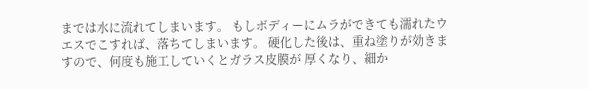までは水に流れてしまいます。 もしボディーにムラができても濡れたウエスでこすれば、落ちてしまいます。 硬化した後は、重ね塗りが効きますので、何度も施工していくとガラス皮膜が 厚くなり、細か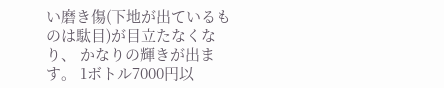い磨き傷(下地が出ているものは駄目)が目立たなくなり、 かなりの輝きが出ます。 1ボトル7000円以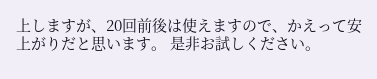上しますが、20回前後は使えますので、かえって安上がりだと思います。 是非お試しください。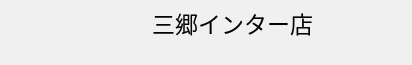三郷インター店